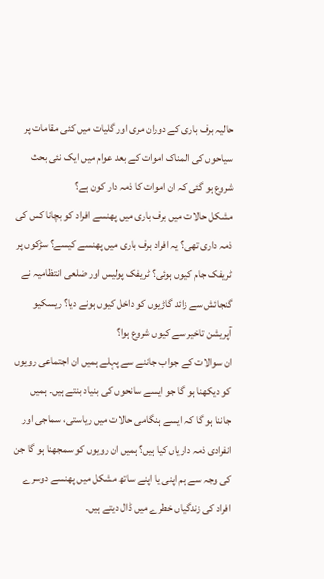حالیہ برف باری کے دوران مری اور گلیات میں کئی مقامات پر سیاحوں کی المناک اموات کے بعد عوام میں ایک نئی بحث شروع ہو گئی کہ ان اموات کا ذمہ دار کون ہے؟
مشکل حالات میں برف باری میں پھنسے افراد کو بچانا کس کی ذمہ داری تھی؟ یہ افراد برف باری میں پھنسے کیسے؟ سڑکوں پر ٹریفک جام کیوں ہوئی؟ ٹریفک پولیس اور ضلعی انتظامیہ نے گنجائش سے زائد گاڑیوں کو داخل کیوں ہونے دیا؟ ریسکیو آپریشن تاخیر سے کیوں شروع ہوا؟
ان سوالات کے جواب جاننے سے پہلے ہمیں ان اجتماعی رویوں کو دیکھنا ہو گا جو ایسے سانحوں کی بنیاد بنتے ہیں۔ ہمیں جاننا ہو گا کہ ایسے ہنگامی حالات میں ریاستی، سماجی اور انفرادی ذمہ داریاں کیا ہیں؟ ہمیں ان رویوں کو سمجھنا ہو گا جن کی وجہ سے ہم اپنی یا اپنے ساتھ مشکل میں پھنسے دوسرے افراد کی زندگیاں خطرے میں ڈال دیتے ہیں۔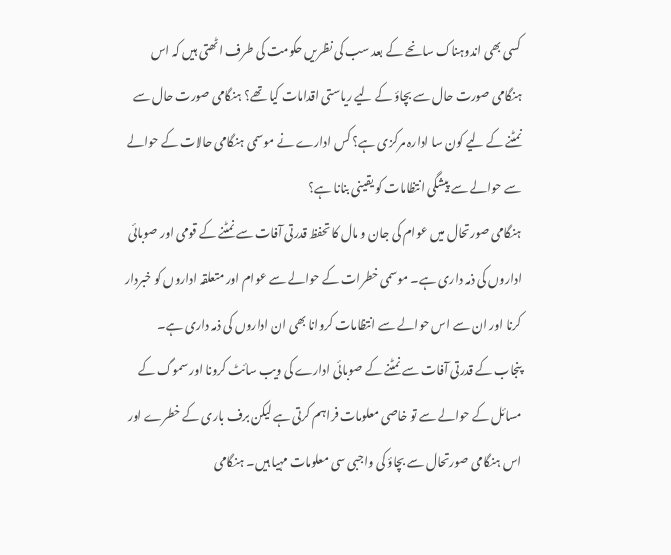کسی بھی اندوہناک سانحے کے بعد سب کی نظریں حکومت کی طرف اٹھتی ہیں کہ اس ہنگامی صورت حال سے بچاؤ کے لیے ریاستی اقدامات کیا تھے؟ ہنگامی صورت حال سے نمٹنے کے لیے کون سا ادارہ مرکزی ہے؟ کس ادارے نے موسمی ہنگامی حالات کے حوالے سے حوالے سے پیشگی انتظامات کو یقینی بنانا ہے؟
ہنگامی صورتحال میں عوام کی جان و مال کا تحفظ قدرتی آفات سے نمٹنے کے قومی اور صوبائی اداروں کی ذمہ داری ہے۔ موسمی خطرات کے حوالے سے عوام اور متعلقہ اداروں کو خبردار کرنا اور ان سے اس حوالے سے انتظامات کروانا بھی ان اداروں کی ذمہ داری ہے۔
پنجاب کے قدرتی آفات سے نمٹنے کے صوبائی ادارے کی ویب سائٹ کرونا اور سموگ کے مسائل کے حوالے سے تو خاصی معلومات فراہم کرتی ہے لیکن برف باری کے خطرے اور اس ہنگامی صورتحال سے بچاؤ کی واجبی سی معلومات مہیا ہیں۔ ہنگامی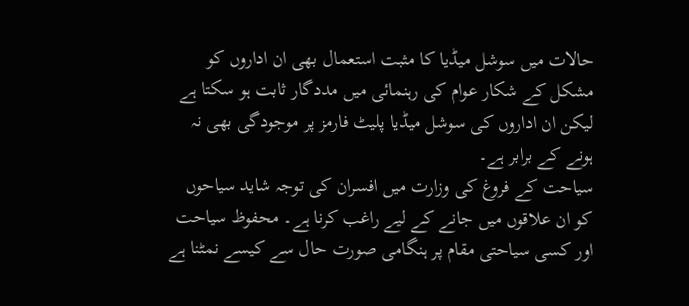حالات میں سوشل میڈیا کا مثبت استعمال بھی ان اداروں کو مشکل کے شکار عوام کی رہنمائی میں مددگار ثابت ہو سکتا ہے لیکن ان اداروں کی سوشل میڈیا پلیٹ فارمز پر موجودگی بھی نہ ہونے کے برابر ہے۔
سیاحت کے فروغ کی وزارت میں افسران کی توجہ شاید سیاحوں کو ان علاقوں میں جانے کے لیے راغب کرنا ہے۔ محفوظ سیاحت اور کسی سیاحتی مقام پر ہنگامی صورت حال سے کیسے نمٹنا ہے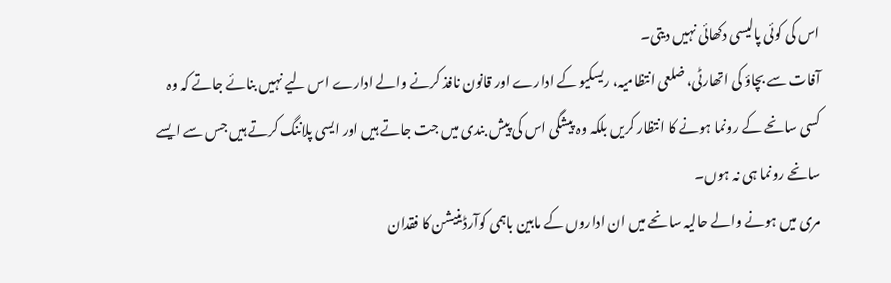اس کی کوئی پالیسی دکھائی نہیں دیتی۔
آفات سے بچاؤ کی اتھارٹی، ضلعی انتظامیہ، ریسکیو کے ادارے اور قانون نافذ کرنے والے ادارے اس لیے نہیں بنائے جاتے کہ وہ کسی سانحے کے رونما ہونے کا انتظار کریں بلکہ وہ پیشگی اس کی پیش بندی میں جت جاتے ہیں اور ایسی پلاننگ کرتے ہیں جس سے ایسے سانحے رونما ہی نہ ہوں۔
مری میں ہونے والے حالیہ سانحے میں ان اداروں کے مابین باہمی کوآرڈینیشن کا فقدان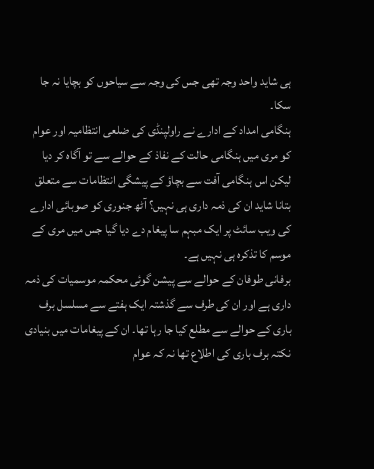ہی شاید واحد وجہ تھی جس کی وجہ سے سیاحوں کو بچایا نہ جا سکا۔
ہنگامی امداد کے ادارے نے راولپنڈی کی ضلعی انتظامیہ اور عوام کو مری میں ہنگامی حالت کے نفاذ کے حوالے سے تو آگاہ کر دیا لیکن اس ہنگامی آفت سے بچاؤ کے پیشگی انتظامات سے متعلق بتانا شاید ان کی ذمہ داری ہی نہیں؟ آٹھ جنوری کو صوبائی ادارے کی ویب سائٹ پر ایک مبہم سا پیغام دے دیا گیا جس میں مری کے موسم کا تذکرہ ہی نہیں ہے۔
برفانی طوفان کے حوالے سے پیشن گوئی محکمہ موسمیات کی ذمہ داری ہے اور ان کی طرف سے گذشتہ ایک ہفتے سے مسلسل برف باری کے حوالے سے مطلع کیا جا رہا تھا۔ ان کے پیغامات میں بنیادی نکتہ برف باری کی اطلاع تھا نہ کہ عوام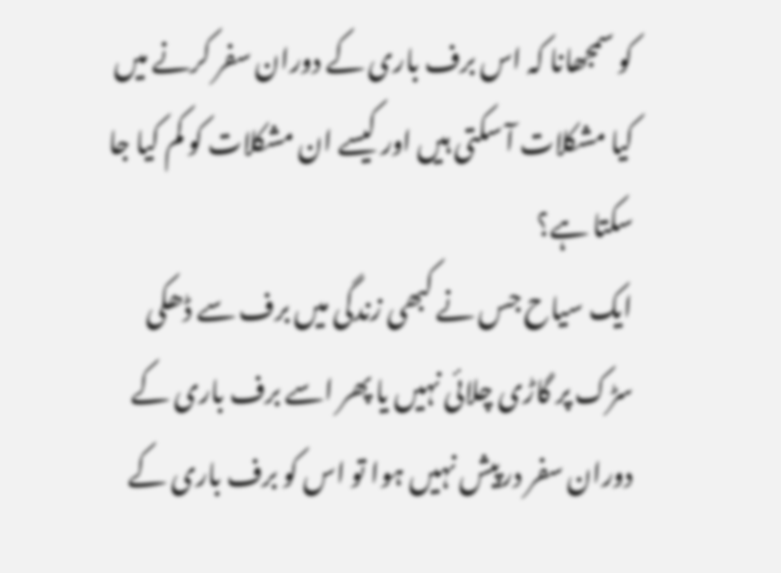کو سمجھانا کہ اس برف باری کے دوران سفر کرنے میں کیا مشکلات آ سکتی ہیں اور کیسے ان مشکلات کو کم کیا جا سکتا ہے؟
ایک سیاح جس نے کبھی زندگی میں برف سے ڈھکی سڑک پر گاڑی چلائی نہیں یا پھر اسے برف باری کے دوران سفر درپیش نہیں ہوا تو اس کو برف باری کے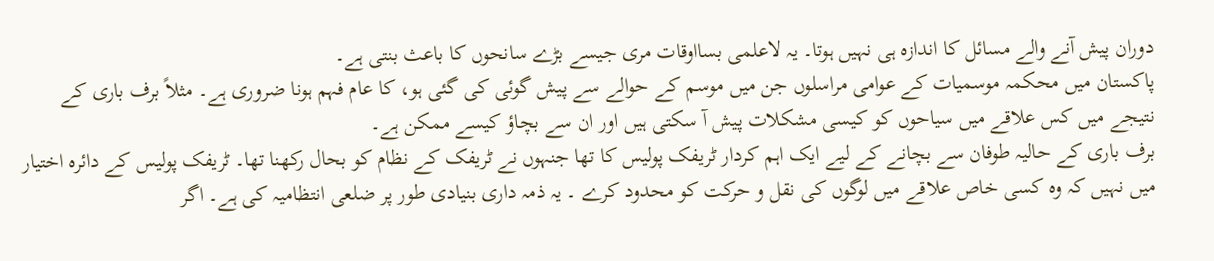دوران پیش آنے والے مسائل کا اندازہ ہی نہیں ہوتا۔ یہ لاعلمی بسااوقات مری جیسے بڑے سانحوں کا باعث بنتی ہے۔
پاکستان میں محکمہ موسمیات کے عوامی مراسلوں جن میں موسم کے حوالے سے پیش گوئی کی گئی ہو، کا عام فہم ہونا ضروری ہے۔ مثلاً برف باری کے نتیجے میں کس علاقے میں سیاحوں کو کیسی مشکلات پیش آ سکتی ہیں اور ان سے بچاؤ کیسے ممکن ہے۔
برف باری کے حالیہ طوفان سے بچانے کے لیے ایک اہم کردار ٹریفک پولیس کا تھا جنہوں نے ٹریفک کے نظام کو بحال رکھنا تھا۔ ٹریفک پولیس کے دائرہ اختیار میں نہیں کہ وہ کسی خاص علاقے میں لوگوں کی نقل و حرکت کو محدود کرے ۔ یہ ذمہ داری بنیادی طور پر ضلعی انتظامیہ کی ہے۔ اگر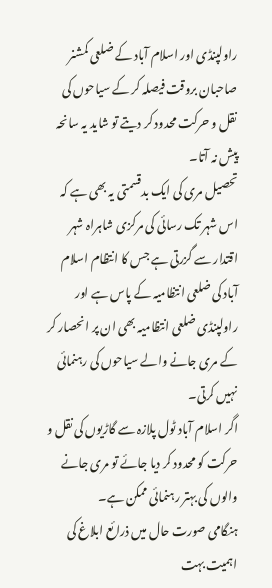راولپنڈی اور اسلام آباد کے ضلعی کمشنر صاحبان بروقت فیصلہ کر کے سیاحوں کی نقل و حرکت محدود کر دیتے تو شاید یہ سانحہ پیش نہ آتا۔
تحصیل مری کی ایک بدقسمتی یہ بھی ہے کہ اس شہر تک رسائی کی مرکزی شاہراہ شہر اقتدار سے گزرتی ہے جس کا انتظام اسلام آباد کی ضلعی انتظامیہ کے پاس ہے اور راولپنڈی ضلعی انتظامیہ بھی ان پر انحصار کر کے مری جانے والے سیاحوں کی رہنمائی نہیں کرتی۔
اگر اسلام آباد ٹول پلازہ سے گاڑیوں کی نقل و حرکت کو محدود کر دیا جائے تو مری جانے والوں کی بہتر رہنمائی ممکن ہے۔
ہنگامی صورت حال میں ذرائع ابلاغ کی اہمیت بہت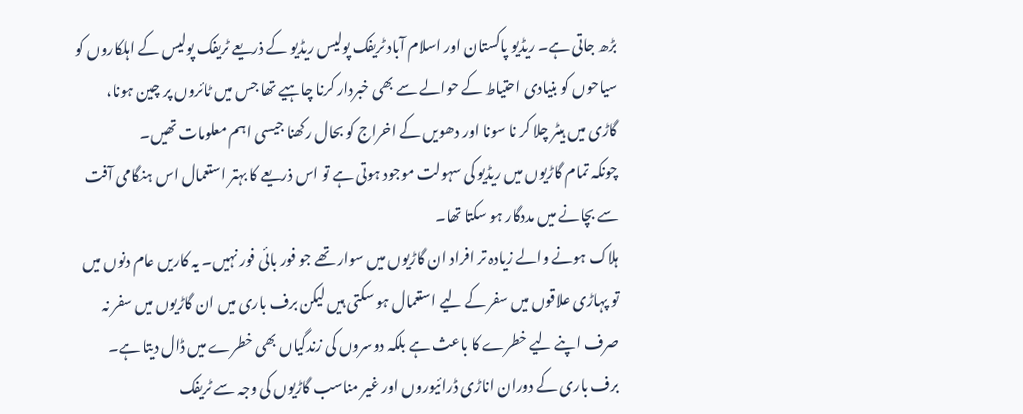بڑھ جاتی ہے۔ ریڈیو پاکستان اور اسلام آباد ٹریفک پولیس ریڈیو کے ذریعے ٹریفک پولیس کے اہلکاروں کو سیاحوں کو بنیادی احتیاط کے حوالے سے بھی خبردار کرنا چاہیے تھا جس میں ٹائروں پر چین ہونا، گاڑی میں ہیٹر چلا کر نا سونا اور دھویں کے اخراج کو بحال رکھنا جیسی اہم معلومات تھیں۔
چونکہ تمام گاڑیوں میں ریڈیو کی سہولت موجود ہوتی ہے تو اس ذریعے کا بہتر استعمال اس ہنگامی آفت سے بچانے میں مددگار ہو سکتا تھا۔
ہلاک ہونے والے زیادہ تر افراد ان گاڑیوں میں سوار تھے جو فور بائی فور نہیں۔ یہ کاریں عام دنوں میں تو پہاڑی علاقوں میں سفر کے لیے استعمال ہو سکتی ہیں لیکن برف باری میں ان گاڑیوں میں سفر نہ صرف اپنے لیے خطرے کا باعث ہے بلکہ دوسروں کی زندگیاں بھی خطرے میں ڈال دیتا ہے۔
برف باری کے دوران اناڑی ڈرائیوروں اور غیر مناسب گاڑیوں کی وجہ سے ٹریفک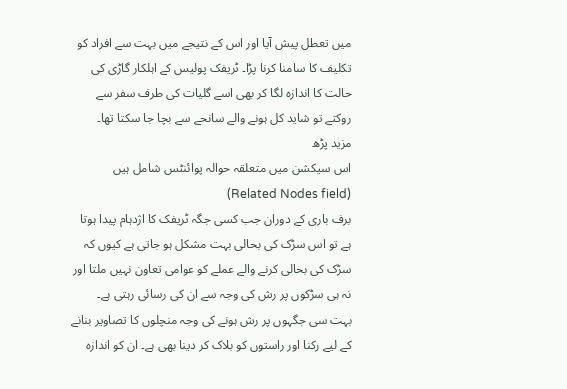میں تعطل پیش آیا اور اس کے نتیجے میں بہت سے افراد کو تکلیف کا سامنا کرنا پڑا۔ ٹریفک پولیس کے اہلکار گاڑی کی حالت کا اندازہ لگا کر بھی اسے گلیات کی طرف سفر سے روکتے تو شاید کل ہونے والے سانحے سے بچا جا سکتا تھا۔
مزید پڑھ
اس سیکشن میں متعلقہ حوالہ پوائنٹس شامل ہیں (Related Nodes field)
برف باری کے دوران جب کسی جگہ ٹریفک کا اژدہام پیدا ہوتا ہے تو اس سڑک کی بحالی بہت مشکل ہو جاتی ہے کیوں کہ سڑک کی بحالی کرنے والے عملے کو عوامی تعاون نہیں ملتا اور نہ ہی سڑکوں پر رش کی وجہ سے ان کی رسائی رہتی ہے۔
بہت سی جگہوں پر رش ہونے کی وجہ منچلوں کا تصاویر بنانے کے لیے رکنا اور راستوں کو بلاک کر دینا بھی ہے۔ ان کو اندازہ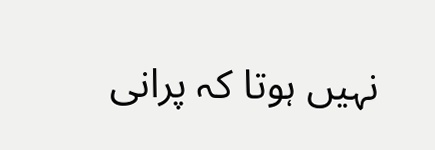نہیں ہوتا کہ پرانی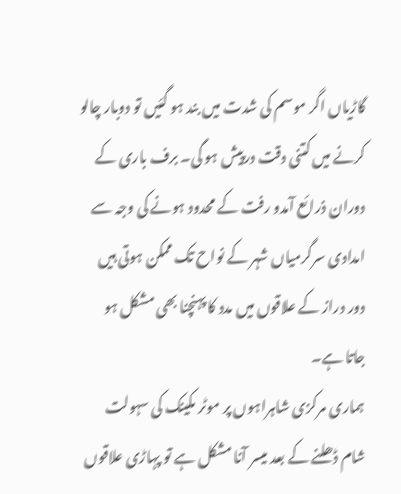گاڑیاں اگر موسم کی شدت میں بند ہو گئیں تو دوبار چالو کرنے میں کتنی دقت درپیش ہو گی۔ برف باری کے دوران ذرائع آمدو رفت کے محدود ہونے کی وجہ سے امدادی سرگرمیاں شہر کے نواح تک ممکن ہوتی ہیں دور دراز کے علاقوں میں مدد کا پہنچنا بھی مشکل ہو جاتا ہے۔
ہماری مرکزی شاہراہوں پر موٹر مکینک کی سہولت شام ڈھلنے کے بعد میسر آنا مشکل ہے تو پہاڑی علاقوں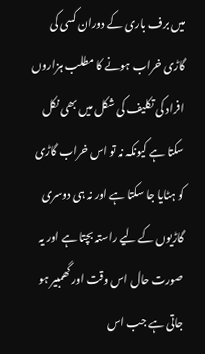میں برف باری کے دوران کسی کی گاڑی خراب ہونے کا مطلب ہزاروں افراد کی تکلیف کی شکل میں بھی نکل سکتا ہے کیونکہ نہ تو اس خراب گاڑی کو ہٹایا جا سکتا ہے اور نہ ہی دوسری گاڑیوں کے لیے راستہ بچتا ہے اور یہ صورت حال اس وقت اور گھمبیر ہو جاتی ہے جب اس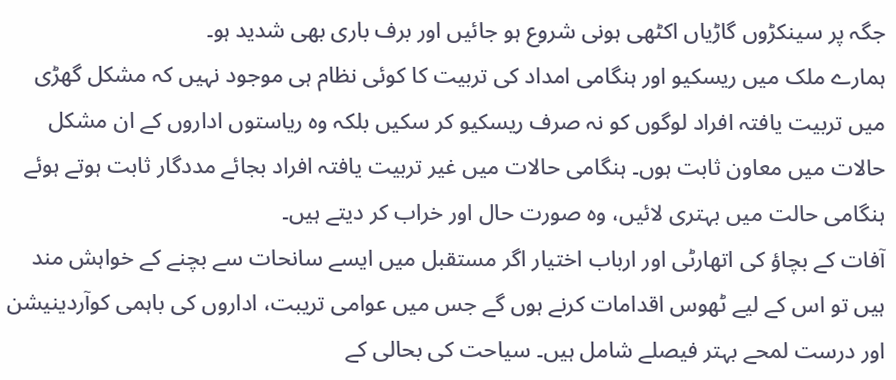جگہ پر سینکڑوں گاڑیاں اکٹھی ہونی شروع ہو جائیں اور برف باری بھی شدید ہو۔
ہمارے ملک میں ریسکیو اور ہنگامی امداد کی تربیت کا کوئی نظام ہی موجود نہیں کہ مشکل گھڑی میں تربیت یافتہ افراد لوگوں کو نہ صرف ریسکیو کر سکیں بلکہ وہ ریاستوں اداروں کے ان مشکل حالات میں معاون ثابت ہوں۔ ہنگامی حالات میں غیر تربیت یافتہ افراد بجائے مددگار ثابت ہوتے ہوئے ہنگامی حالت میں بہتری لائیں، وہ صورت حال اور خراب کر دیتے ہیں۔
آفات کے بچاؤ کی اتھارٹی اور ارباب اختیار اگر مستقبل میں ایسے سانحات سے بچنے کے خواہش مند ہیں تو اس کے لیے ٹھوس اقدامات کرنے ہوں گے جس میں عوامی تریبت، اداروں کی باہمی کوآردینیشن اور درست لمحے بہتر فیصلے شامل ہیں۔ سیاحت کی بحالی کے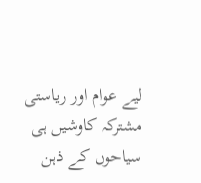لیے عوام اور ریاستی مشترکہ کاوشیں ہی سیاحوں کے ذہن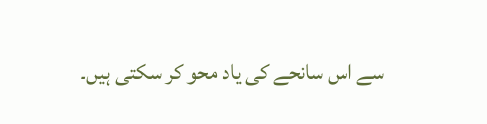سے اس سانحے کی یاد محو کر سکتی ہیں۔